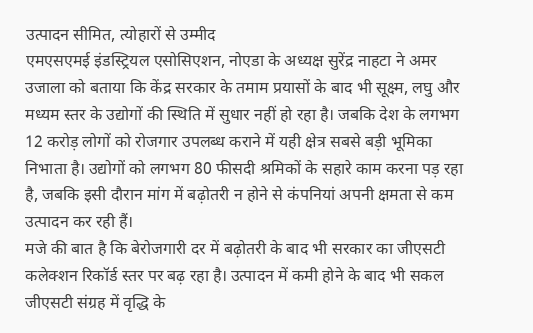उत्पादन सीमित, त्योहारों से उम्मीद
एमएसएमई इंडस्ट्रियल एसोसिएशन, नोएडा के अध्यक्ष सुरेंद्र नाहटा ने अमर उजाला को बताया कि केंद्र सरकार के तमाम प्रयासों के बाद भी सूक्ष्म, लघु और मध्यम स्तर के उद्योगों की स्थिति में सुधार नहीं हो रहा है। जबकि देश के लगभग 12 करोड़ लोगों को रोजगार उपलब्ध कराने में यही क्षेत्र सबसे बड़ी भूमिका निभाता है। उद्योगों को लगभग 80 फीसदी श्रमिकों के सहारे काम करना पड़ रहा है, जबकि इसी दौरान मांग में बढ़ोतरी न होने से कंपनियां अपनी क्षमता से कम उत्पादन कर रही हैं।
मजे की बात है कि बेरोजगारी दर में बढ़ोतरी के बाद भी सरकार का जीएसटी कलेक्शन रिकॉर्ड स्तर पर बढ़ रहा है। उत्पादन में कमी होने के बाद भी सकल जीएसटी संग्रह में वृद्धि के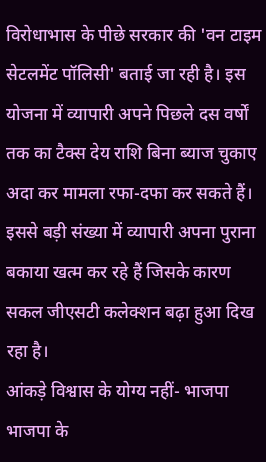विरोधाभास के पीछे सरकार की 'वन टाइम सेटलमेंट पॉलिसी' बताई जा रही है। इस योजना में व्यापारी अपने पिछले दस वर्षों तक का टैक्स देय राशि बिना ब्याज चुकाए अदा कर मामला रफा-दफा कर सकते हैं। इससे बड़ी संख्या में व्यापारी अपना पुराना बकाया खत्म कर रहे हैं जिसके कारण सकल जीएसटी कलेक्शन बढ़ा हुआ दिख रहा है।
आंकड़े विश्वास के योग्य नहीं- भाजपा
भाजपा के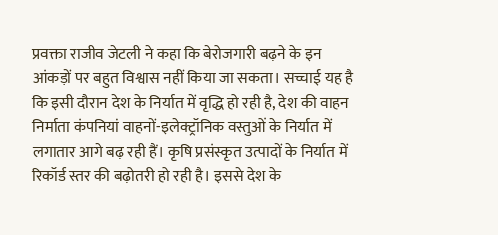प्रवक्ता राजीव जेटली ने कहा कि बेरोजगारी बढ़ने के इन आंकड़ों पर बहुत विश्वास नहीं किया जा सकता। सच्चाई यह है कि इसी दौरान देश के निर्यात में वृद्धि हो रही है, देश की वाहन निर्माता कंपनियां वाहनों-इलेक्ट्रॉनिक वस्तुओं के निर्यात में लगातार आगे बढ़ रही हैं। कृषि प्रसंस्कृत उत्पादों के निर्यात में रिकॉर्ड स्तर की बढ़ोतरी हो रही है। इससे देश के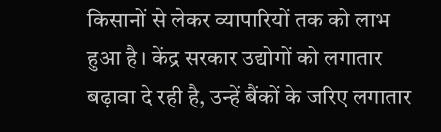किसानों से लेकर व्यापारियों तक को लाभ हुआ है। केंद्र सरकार उद्योगों को लगातार बढ़ावा दे रही है, उन्हें बैंकों के जरिए लगातार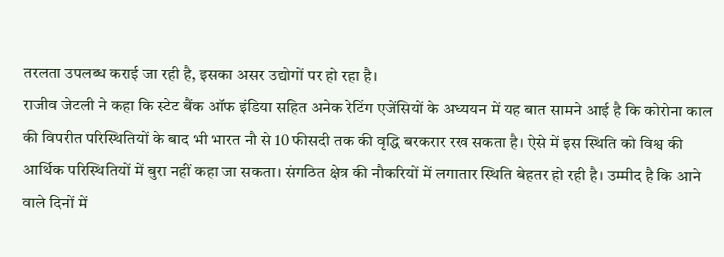तरलता उपलब्ध कराई जा रही है, इसका असर उद्योगों पर हो रहा है।
राजीव जेटली ने कहा कि स्टेट बैंक ऑफ इंडिया सहित अनेक रेटिंग एजेंसियों के अध्ययन में यह बात सामने आई है कि कोरोना काल की विपरीत परिस्थितियों के बाद भी भारत नौ से 10 फीसदी तक की वृद्धि बरकरार रख सकता है। ऐसे में इस स्थिति को विश्व की आर्थिक परिस्थितियों में बुरा नहीं कहा जा सकता। संगठित क्षेत्र की नौकरियों में लगातार स्थिति बेहतर हो रही है। उम्मीद है कि आने वाले दिनों में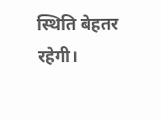स्थिति बेहतर रहेगी।